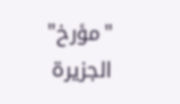"مؤرخ" الجزيرة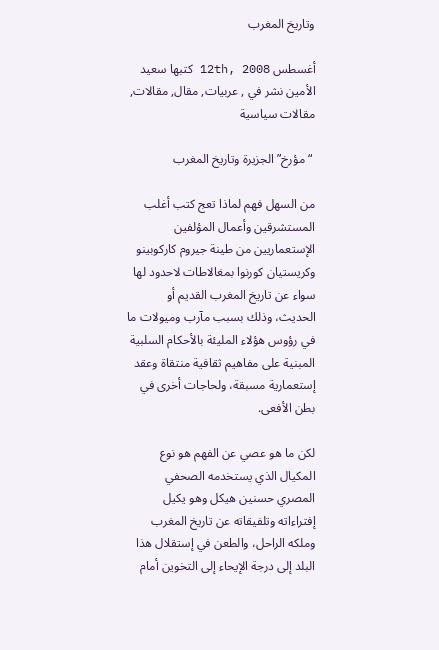وتاريخ المغرب

أغسطس 12th, 2008 كتبها سعيد الأمين نشر في , عربيات, مقال, مقالات, مقالات سياسية

 “مؤرخ” الجزيرة وتاريخ المغرب

من السهل فهم لماذا تعج كتب أغلب المستشرقين وأعمال المؤلفين الإستعماريين من طينة جيروم كاركوبينو وكريستيان كورنوا بمغالاطات لاحدود لها سواء عن تاريخ المغرب القديم أو الحديث، وذلك بسبب مآرب وميولات ما في رؤوس هؤلاء المليئة بالأحكام السلبية المبنية على مفاهيم ثقافية منتقاة وعقد إستعمارية مسبقة، ولحاجات أخرى في بطن الأفعى.

لكن ما هو عصي عن الفهم هو نوع المكيال الذي يستخدمه الصحفي المصري حسنين هيكل وهو يكيل إفتراءاته وتلفيقاته عن تاريخ المغرب وملكه الراحل، والطعن في إستقلال هذا البلد إلى درجة الإيحاء إلى التخوين أمام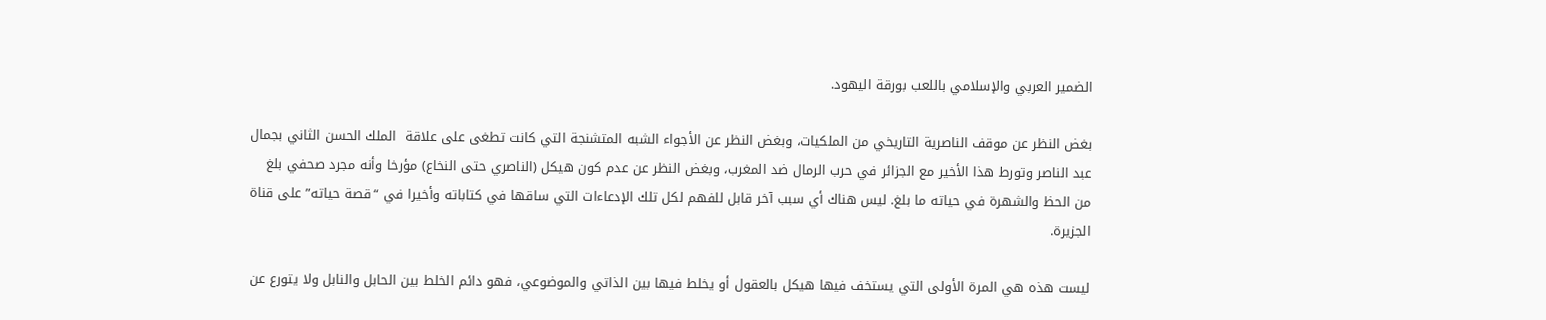الضمير العربي والإسلامي باللعب بورقة اليهود.

بغض النظر عن موقف الناصرية التاريخي من الملكيات، وبغض النظر عن الأجواء الشبه المتشنجة التي كانت تطغى على علاقة  الملك الحسن الثاني بجمال عبد الناصر وتورط هذا الأخير مع الجزائر في حرب الرمال ضد المغرب، وبغض النظر عن عدم كون هيكل (الناصري حتى النخاع) مؤرخا وأنه مجرد صحفي بلغ من الحظ والشهرة في حياته ما بلغ. ليس هناك أي سبب آخر قابل للفهم لكل تلك الإدعاءات التي ساقها في كتاباته وأخيرا في “قصة حياته” على قناة الجزيرة.

ليست هذه هي المرة الأولى التي يستخف فيها هيكل بالعقول أو يخلط فيها بين الذاتي والموضوعي، فهو دائم الخلط بين الحابل والنابل ولا يتورع عن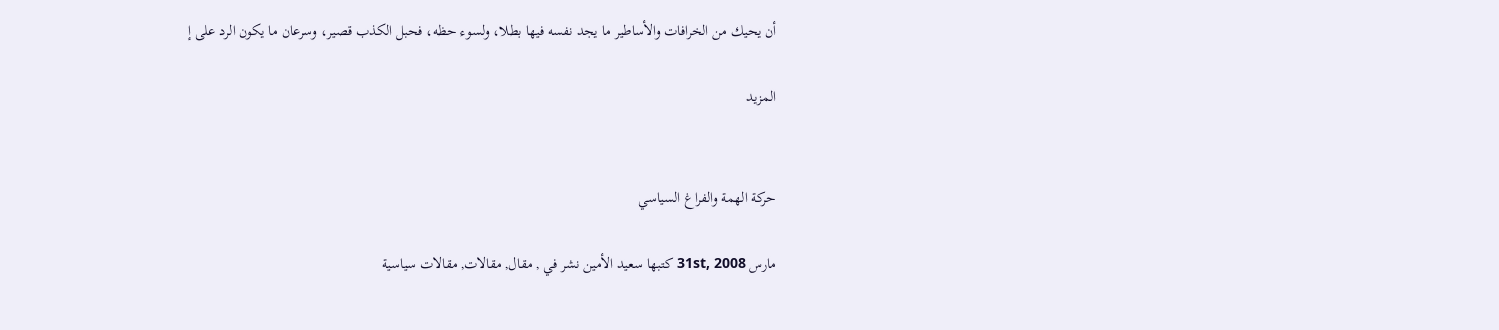أن يحيك من الخرافات والأساطير ما يجد نفسه فيها بطلا، ولسوء حظه، فحبل الكذب قصير، وسرعان ما يكون الرد على إ

المزيد


حركة الهمة والفراغ السياسي

مارس 31st, 2008 كتبها سعيد الأمين نشر في , مقال, مقالات, مقالات سياسية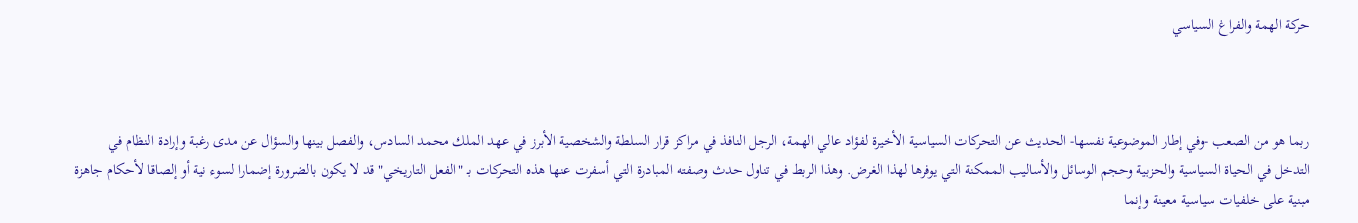حركة الهمة والفراغ السياسي



ربما هو من الصعب -وفي إطار الموضوعية نفسها- الحديث عن التحركات السياسية الأخيرة لفؤاد عالي الهمة، الرجل النافذ في مراكز قرار السلطة والشخصية الأبرز في عهد الملك محمد السادس، والفصل بينها والسؤال عن مدى رغبة وإرادة النظام في التدخل في الحياة السياسية والحزبية وحجم الوسائل والأساليب الممكنة التي يوفرها لهذا الغرض. وهذا الربط في تناول حدث وصفته المبادرة التي أسفرت عنها هذه التحركات بـ "الفعل التاريخي" قد لا يكون بالضرورة إضمارا لسوء نية أو إلصاقا لأحكام جاهزة مبنية على خلفيات سياسية معينة وإنما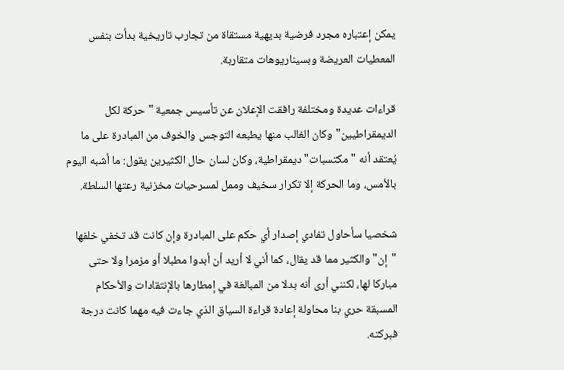يمكن إعتباره مجرد فرضية بديهية مستقاة من تجارب تاريخية بدأت بنفس المعطيات العريضة وبسيناريوهات متقاربة.

قراءات عديدة ومختلفة رافقت الإعلان عن تأسيس جمعية "حركة لكل الديمقراطيين" وكان الغالب منها يطبعه التوجس والخوف من المبادرة على ما يُعتقد أنه "مكتسبات" ديمقراطية، وكان لسان حال الكثيرين يقول: ما أشبه اليوم بالأمس، وما الحركة إلا تكرار سخيف وممل لمسرحيات مخزنية رعتها السلطة.

شخصيا سأحاول تفادي إصدار أي حكم على المبادرة وإن كانت قد تخفي خلفها "إن" والكثير مما قد يقال، كما أني لا أريد أن أبدوا مطبلا أو مزمرا ولا حتى مباركا لها، لكنني أرى أنه بدلا من المبالغة في إمطارها بالإنتقادات والأحكام المسبقة حري بنا محاولة إعادة قراءة السياق الذي جاءت فيه مهما كانت درجة فبركته.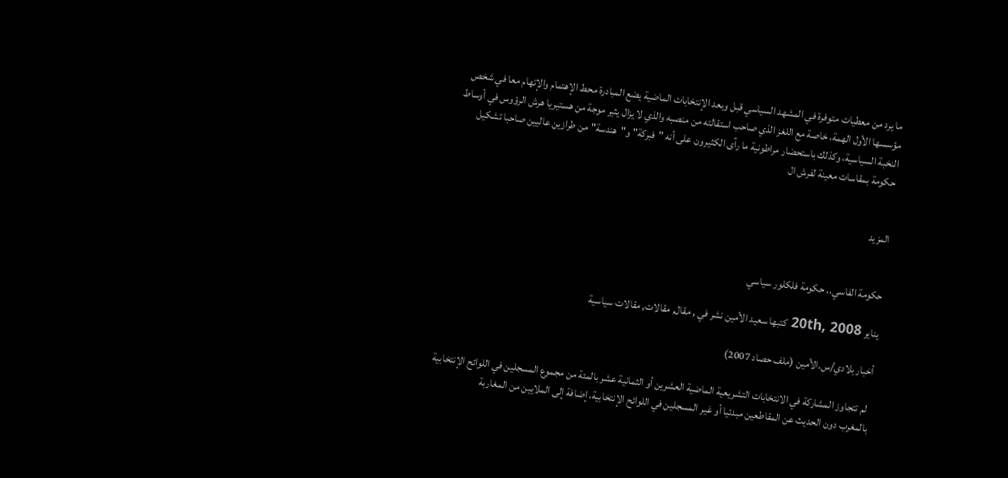ما يرد من معطيات متوفرة في المشهد السياسي قبل وبعد الإنتخابات الماضية يضع المبادرة محط الإهتمام والإتهام معا في شخص مؤسسها الأول الهمة، خاصة مع اللغز الذي صاحب استقالته من منصبه والذي لا يزال يثير موجة من هستيريا هرش الرؤوس في أوساط النخبة السياسية، وكذلك باستحضار مراطونية ما رآى الكثيرون على أنه "فبركة" و"هندسة" من طرازين عاليين صاحبا تشكيل حكومة بمقاسات معينة لفرش ال


المزيد


حكومة الفاسي.. حكومة فلكلور سياسي

يناير 20th, 2008 كتبها سعيد الأمين نشر في , مقال, مقالات, مقالات سياسية

أخبار بلادي/س.الأمين (ملف حصاد 2007)

 لم تتجاوز المشاركة في الانتخابات التشريعية الماضية العشرين أو الثمانية عشر بالمئة من مجموع المسجلين في اللوائح الإنتخابية بالمغرب دون الحديث عن المقاطعين مبدئيا أو غير المسجلين في اللوائح الإنتخابية، إضافة إلى الملايين من المغاربة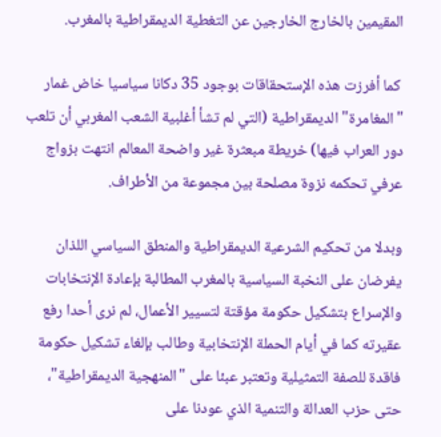المقيمين بالخارج الخارجين عن التغطية الديمقراطية بالمغرب.

 كما أفرزت هذه الإستحقاقات بوجود 35 دكانا سياسيا خاض غمار "المغامرة" الديمقراطية (التي لم تشأ أغلبية الشعب المغربي أن تلعب دور العراب فيها) خريطة مبعثرة غير واضحة المعالم انتهت بزواج عرفي تحكمه نزوة مصلحة بين مجموعة من الأطراف.

وبدلا من تحكيم الشرعية الديمقراطية والمنطق السياسي اللذان يفرضان على النخبة السياسية بالمغرب المطالبة بإعادة الإنتخابات والإسراع بتشكيل حكومة مؤقتة لتسيير الأعمال، لم نرى أحدا رفع عقيرته كما في أيام الحملة الإنتخابية وطالب بإلغاء تشكيل حكومة فاقدة للصفة التمثيلية وتعتبر عبئا على "المنهجية الديمقراطية"، حتى حزب العدالة والتنمية الذي عودنا على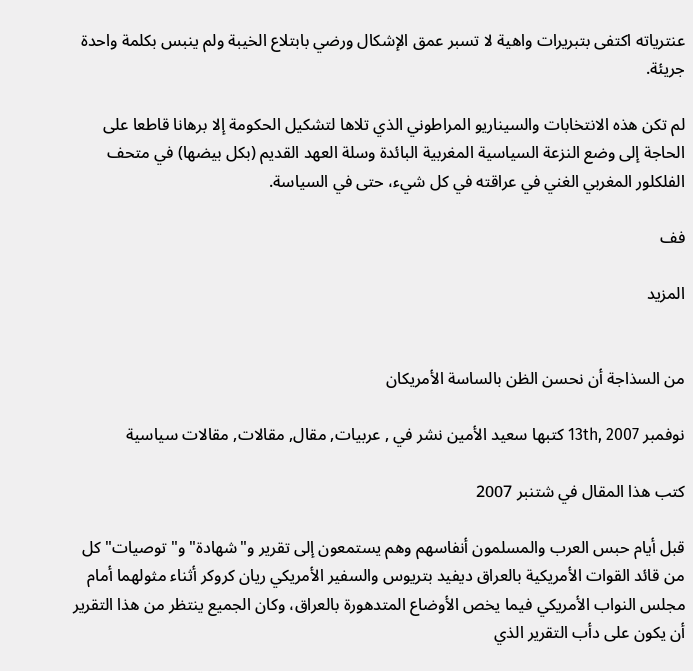عنترياته اكتفى بتبريرات واهية لا تسبر عمق الإشكال ورضي بابتلاع الخيبة ولم ينبس بكلمة واحدة جريئة.

لم تكن هذه الانتخابات والسيناريو المراطوني الذي تلاها لتشكيل الحكومة إلا برهانا قاطعا على الحاجة إلى وضع النزعة السياسية المغربية البائدة وسلة العهد القديم (بكل بيضها) في متحف الفلكلور المغربي الغني في عراقته في كل شيء، حتى في السياسة.

فف

المزيد


من السذاجة أن نحسن الظن بالساسة الأمريكان

نوفمبر 13th, 2007 كتبها سعيد الأمين نشر في , عربيات, مقال, مقالات, مقالات سياسية

كتب هذا المقال في شتنبر 2007

قبل أيام حبس العرب والمسلمون أنفاسهم وهم يستمعون إلى تقرير و"شهادة" و"توصيات" كل من قائد القوات الأمريكية بالعراق ديفيد بتريوس والسفير الأمريكي ريان كروكر أثناء مثولهما أمام مجلس النواب الأمريكي فيما يخص الأوضاع المتدهورة بالعراق، وكان الجميع ينتظر من هذا التقرير أن يكون على دأب التقرير الذي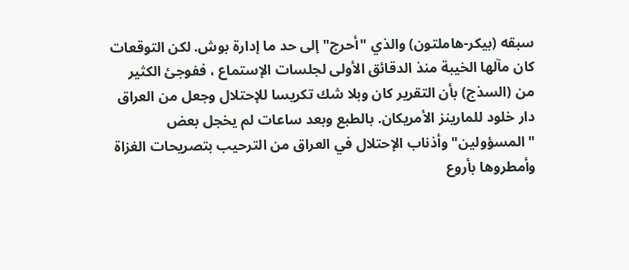سبقه (بيكر-هاملتون) والذي "أحرج" إلى حد ما إدارة بوش. لكن التوقعات كان مآلها الخيبة منذ الدقائق الأولى لجلسات الإستماع ، ففوجئ الكثير من (السذج) بأن التقرير كان وبلا شك تكريسا للإحتلال وجعل من العراق دار خلود للمارينز الأمريكان. بالطبع وبعد ساعات لم يخجل بعض "المسؤولين" وأذناب الإحتلال في العراق من الترحيب بتصريحات الغزاة وأمطروها بأروع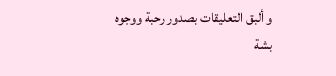و ألبق التعليقات بصدور رحبة ووجوه بشة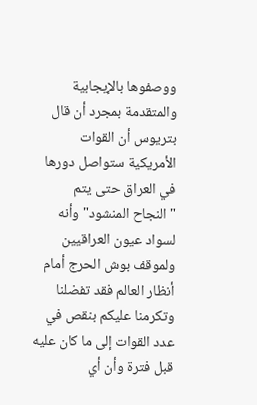ووصفوها بالإيجابية والمتقدمة بمجرد أن قال بتريوس أن القوات الأمريكية ستواصل دورها في العراق حتى يتم "النجاح المنشود" وأنه لسواد عيون العراقيين ولموقف بوش الحرج أمام أنظار العالم فقد تفضلنا وتكرمنا عليكم بنقص في عدد القوات إلى ما كان عليه قبل فترة وأن أي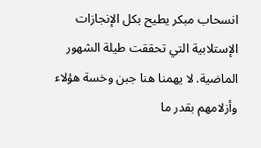انسحاب مبكر يطيح بكل الإنجازات الإستلابية التي تحققت طيلة الشهور الماضية. لا يهمنا هنا جبن وخسة هؤلاء وأزلامهم بقدر ما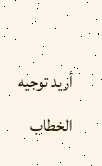أريد توجيه الخطاب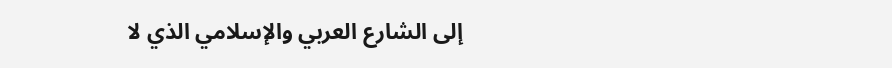إلى الشارع العربي والإسلامي الذي لا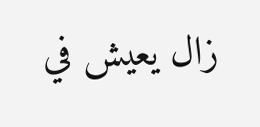زال يعيش في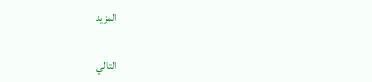المزيد


التالي